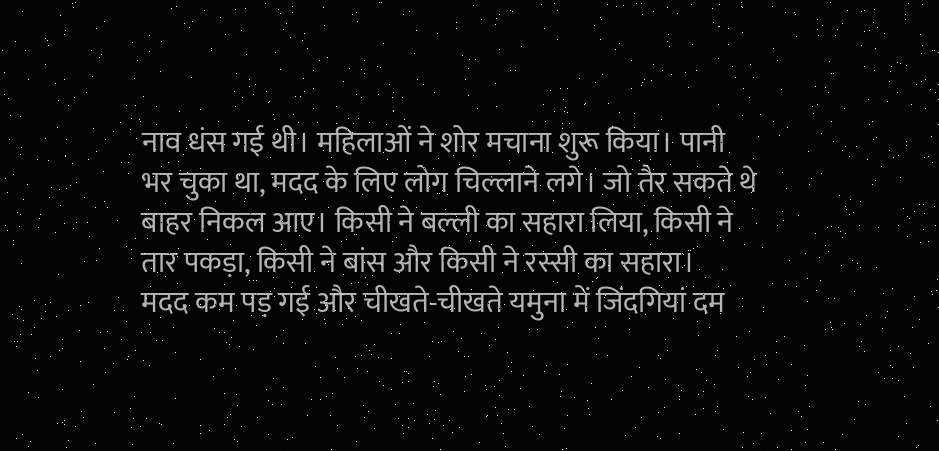नाव धंस गई थी। महिलाओं ने शोर मचाना शुरू किया। पानी भर चुका था, मदद के लिए लोग चिल्लाने लगे। जो तैर सकते थे बाहर निकल आए। किसी ने बल्ली का सहारा लिया, किसी ने तार पकड़ा, किसी ने बांस और किसी ने रस्सी का सहारा।
मदद कम पड़ गई और चीखते-चीखते यमुना में जिंदगियां दम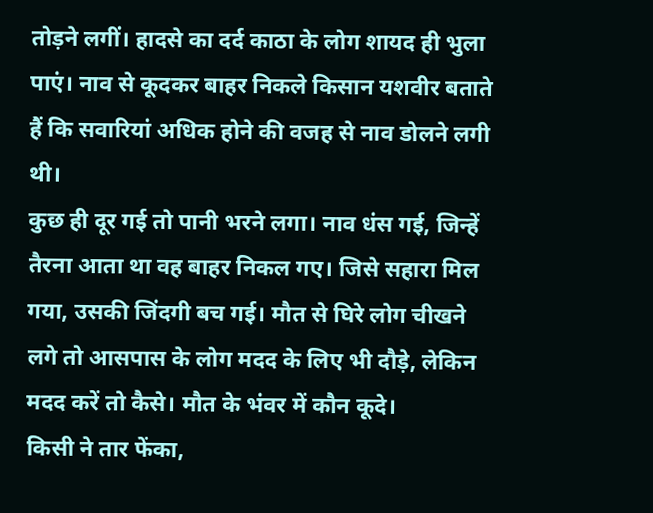तोड़ने लगीं। हादसे का दर्द काठा के लोग शायद ही भुला पाएं। नाव से कूदकर बाहर निकले किसान यशवीर बताते हैं कि सवारियां अधिक होने की वजह से नाव डोलने लगी थी।
कुछ ही दूर गई तो पानी भरने लगा। नाव धंस गई, जिन्हें तैरना आता था वह बाहर निकल गए। जिसे सहारा मिल गया, उसकी जिंदगी बच गई। मौत से घिरे लोग चीखने लगे तो आसपास के लोग मदद के लिए भी दौड़े, लेकिन मदद करें तो कैसे। मौत के भंवर में कौन कूदे।
किसी ने तार फेंका,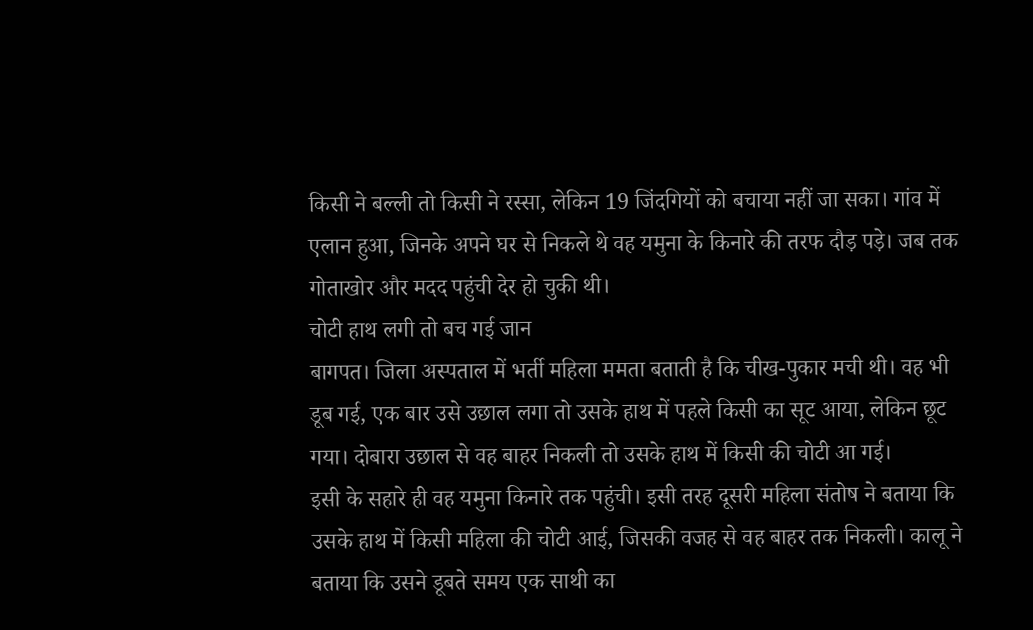किसी ने बल्ली तो किसी ने रस्सा, लेकिन 19 जिंदगियों को बचाया नहीं जा सका। गांव में एलान हुआ, जिनके अपने घर से निकले थे वह यमुना के किनारे की तरफ दौड़ पड़े। जब तक गोताखोर और मदद पहुंची देर हो चुकी थी।
चोटी हाथ लगी तो बच गई जान
बागपत। जिला अस्पताल में भर्ती महिला ममता बताती है कि चीख-पुकार मची थी। वह भी डूब गई, एक बार उसे उछाल लगा तो उसके हाथ में पहले किसी का सूट आया, लेकिन छूट गया। दोबारा उछाल से वह बाहर निकली तो उसके हाथ में किसी की चोटी आ गई।
इसी के सहारे ही वह यमुना किनारे तक पहुंची। इसी तरह दूसरी महिला संतोष ने बताया कि उसके हाथ में किसी महिला की चोटी आई, जिसकी वजह से वह बाहर तक निकली। कालू ने बताया कि उसने डूबते समय एक साथी का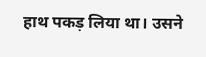हाथ पकड़ लिया था। उसने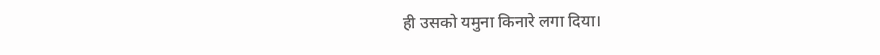ही उसको यमुना किनारे लगा दिया।